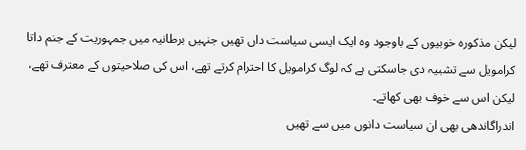لیکن مذکورہ خوبیوں کے باوجود وہ ایک ایسی سیاست داں تھیں جنہیں برطانیہ میں جمہوریت کے جنم داتا کرامویل سے تشبیہ دی جاسکتی ہے کہ لوگ کرامویل کا احترام کرتے تھے، اس کی صلاحیتوں کے معترف تھے، لیکن اس سے خوف بھی کھاتے۔
اندراگاندھی بھی ان سیاست دانوں میں سے تھیں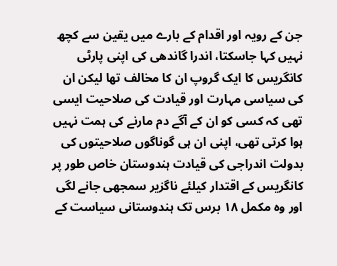جن کے رویہ اور اقدام کے بارے میں یقین سے کچھ نہیں کہا جاسکتا، اندرا گاندھی کی اپنی پارٹی کانگریس کا ایک گروپ ان کا مخالف تھا لیکن ان کی سیاسی مہارت اور قیادت کی صلاحیت ایسی تھی کہ کسی کو ان کے آگے دم مارنے کی ہمت نہیں ہوا کرتی تھی، اپنی ان ہی گوناگوں صلاحیتوں کی بدولت اندراجی کی قیادت ہندوستان خاص طور پر کانگریس کے اقتدار کیلئے ناگزیر سمجھی جانے لگی اور وہ مکمل ۱۸ برس تک ہندوستانی سیاست کے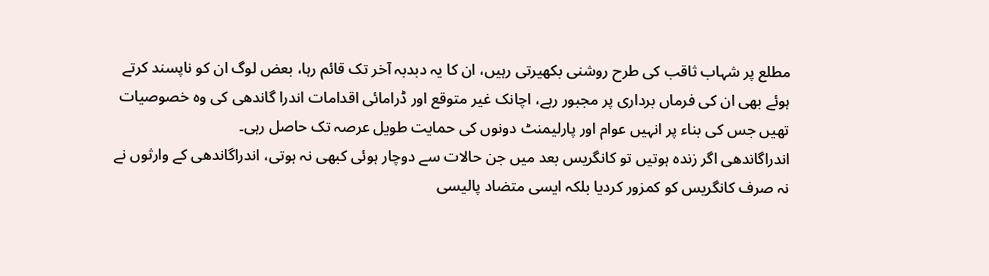مطلع پر شہاب ثاقب کی طرح روشنی بکھیرتی رہیں، ان کا یہ دبدبہ آخر تک قائم رہا، بعض لوگ ان کو ناپسند کرتے ہوئے بھی ان کی فرماں برداری پر مجبور رہے، اچانک غیر متوقع اور ڈرامائی اقدامات اندرا گاندھی کی وہ خصوصیات تھیں جس کی بناء پر انہیں عوام اور پارلیمنٹ دونوں کی حمایت طویل عرصہ تک حاصل رہی۔
اندراگاندھی اگر زندہ ہوتیں تو کانگریس بعد میں جن حالات سے دوچار ہوئی کبھی نہ ہوتی، اندراگاندھی کے وارثوں نے نہ صرف کانگریس کو کمزور کردیا بلکہ ایسی متضاد پالیسی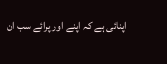اپنائی ہے کہ اپنے اور پرائے سب ان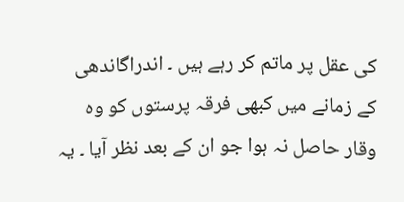کی عقل پر ماتم کر رہے ہیں ۔ اندراگاندھی کے زمانے میں کبھی فرقہ پرستوں کو وہ وقار حاصل نہ ہوا جو ان کے بعد نظر آیا ۔ یہ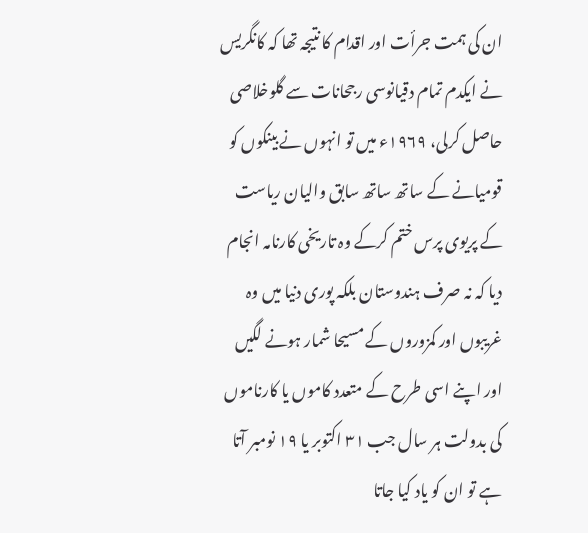ان کی ہمت جرأت اور اقدام کا نتیجہ تھا کہ کانگریس نے ایکدم تمام دقیانوسی رجحانات سے گلوخلاصی حاصل کرلی، ۱۹۶۹ء میں تو انہوں نے بینکوں کو قومیانے کے ساتھ ساتھ سابق والیان ریاست کے پریوی پرس ختم کرکے وہ تاریخی کارنامہ انجام دیا کہ نہ صرف ہندوستان بلکہ پوری دنیا میں وہ غریبوں اور کمزوروں کے مسیحا شمار ہونے لگیں اور اپنے اسی طرح کے متعدد کاموں یا کارناموں کی بدولت ہر سال جب ۳۱ اکتوبر یا ۱۹ نومبر آتا ہے تو ان کو یاد کیا جاتا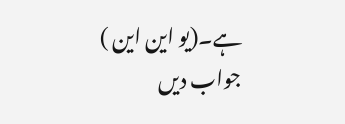ہے۔(یو این این )
جواب دیں